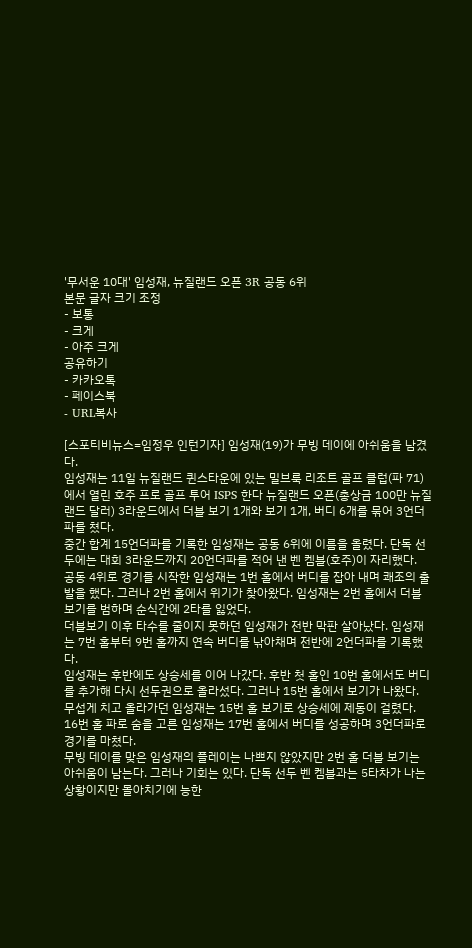'무서운 10대' 임성재, 뉴질랜드 오픈 3R 공동 6위
본문 글자 크기 조정
- 보통
- 크게
- 아주 크게
공유하기
- 카카오톡
- 페이스북
- URL복사

[스포티비뉴스=임정우 인턴기자] 임성재(19)가 무빙 데이에 아쉬움을 남겼다.
임성재는 11일 뉴질랜드 퀸스타운에 있는 밀브룩 리조트 골프 클럽(파 71)에서 열린 호주 프로 골프 투어 ISPS 한다 뉴질랜드 오픈(총상금 100만 뉴질랜드 달러) 3라운드에서 더블 보기 1개와 보기 1개, 버디 6개를 묶어 3언더파를 쳤다.
중간 합계 15언더파를 기록한 임성재는 공동 6위에 이름을 올렸다. 단독 선두에는 대회 3라운드까지 20언더파를 적어 낸 벤 켐블(호주)이 자리했다.
공동 4위로 경기를 시작한 임성재는 1번 홀에서 버디를 잡아 내며 쾌조의 출발을 했다. 그러나 2번 홀에서 위기가 찾아왔다. 임성재는 2번 홀에서 더블 보기를 범하며 순식간에 2타를 잃었다.
더블보기 이후 타수를 줄이지 못하던 임성재가 전반 막판 살아났다. 임성재는 7번 홀부터 9번 홀까지 연속 버디를 낚아채며 전반에 2언더파를 기록했다.
임성재는 후반에도 상승세를 이어 나갔다. 후반 첫 홀인 10번 홀에서도 버디를 추가해 다시 선두권으로 올라섰다. 그러나 15번 홀에서 보기가 나왔다. 무섭게 치고 올라가던 임성재는 15번 홀 보기로 상승세에 제동이 걸렸다. 16번 홀 파로 숨을 고른 임성재는 17번 홀에서 버디를 성공하며 3언더파로 경기를 마쳤다.
무빙 데이를 맞은 임성재의 플레이는 나쁘지 않았지만 2번 홀 더블 보기는 아쉬움이 남는다. 그러나 기회는 있다. 단독 선두 벤 켐블과는 5타차가 나는 상황이지만 몰아치기에 능한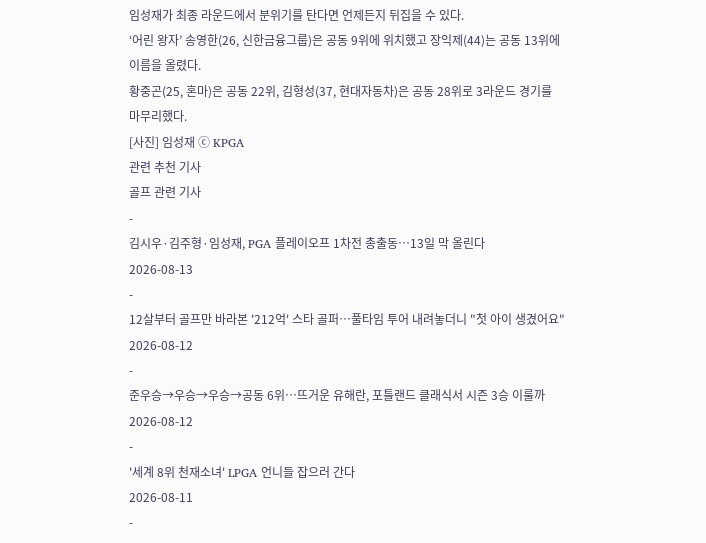임성재가 최종 라운드에서 분위기를 탄다면 언제든지 뒤집을 수 있다.
‘어린 왕자’ 송영한(26, 신한금융그룹)은 공동 9위에 위치했고 장익제(44)는 공동 13위에 이름을 올렸다.
황중곤(25, 혼마)은 공동 22위, 김형성(37, 현대자동차)은 공동 28위로 3라운드 경기를 마무리했다.
[사진] 임성재 ⓒ KPGA
관련 추천 기사
골프 관련 기사
-
김시우·김주형·임성재, PGA 플레이오프 1차전 총출동…13일 막 올린다
2026-08-13
-
12살부터 골프만 바라본 '212억' 스타 골퍼…풀타임 투어 내려놓더니 "첫 아이 생겼어요"
2026-08-12
-
준우승→우승→우승→공동 6위…뜨거운 유해란, 포틀랜드 클래식서 시즌 3승 이룰까
2026-08-12
-
'세계 8위 천재소녀' LPGA 언니들 잡으러 간다
2026-08-11
-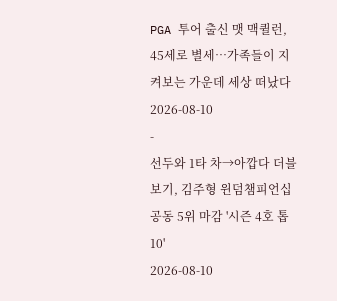PGA 투어 출신 맷 맥퀼런, 45세로 별세…가족들이 지켜보는 가운데 세상 떠났다
2026-08-10
-
선두와 1타 차→아깝다 더블보기, 김주형 윈덤챔피언십 공동 5위 마감 '시즌 4호 톱10'
2026-08-10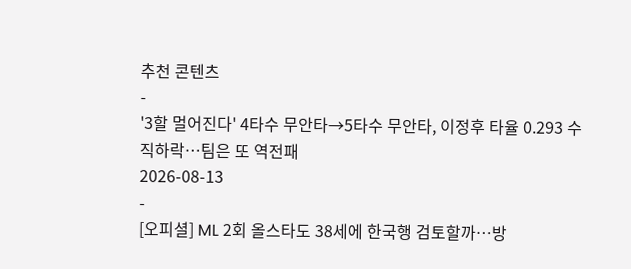추천 콘텐츠
-
'3할 멀어진다' 4타수 무안타→5타수 무안타, 이정후 타율 0.293 수직하락…팀은 또 역전패
2026-08-13
-
[오피셜] ML 2회 올스타도 38세에 한국행 검토할까…방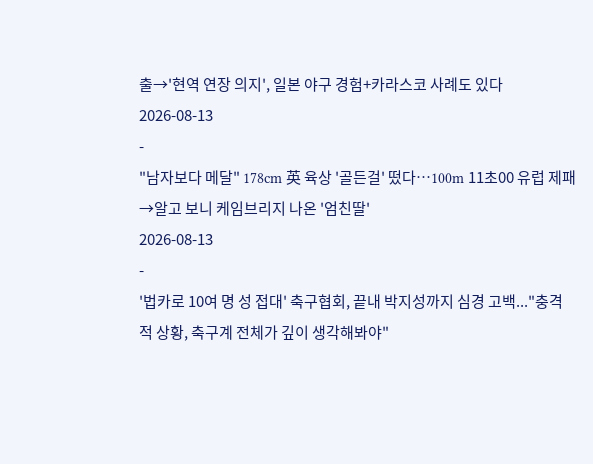출→'현역 연장 의지', 일본 야구 경험+카라스코 사례도 있다
2026-08-13
-
"남자보다 메달" 178cm 英 육상 '골든걸' 떴다…100m 11초00 유럽 제패→알고 보니 케임브리지 나온 '엄친딸'
2026-08-13
-
'법카로 10여 명 성 접대' 축구협회, 끝내 박지성까지 심경 고백..."충격적 상황, 축구계 전체가 깊이 생각해봐야"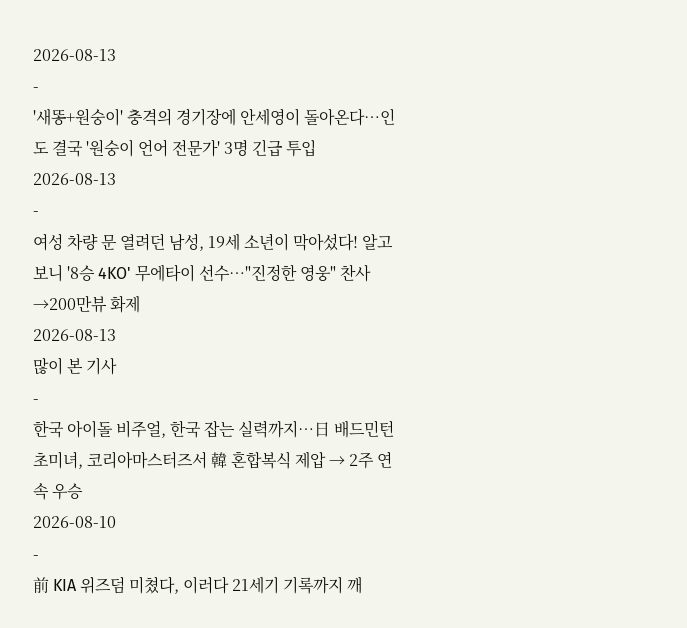2026-08-13
-
'새똥+원숭이' 충격의 경기장에 안세영이 돌아온다…인도 결국 '원숭이 언어 전문가' 3명 긴급 투입
2026-08-13
-
여성 차량 문 열려던 남성, 19세 소년이 막아섰다! 알고보니 '8승 4KO' 무에타이 선수…"진정한 영웅" 찬사→200만뷰 화제
2026-08-13
많이 본 기사
-
한국 아이돌 비주얼, 한국 잡는 실력까지…日 배드민턴 초미녀, 코리아마스터즈서 韓 혼합복식 제압 → 2주 연속 우승
2026-08-10
-
前 KIA 위즈덤 미쳤다, 이러다 21세기 기록까지 깨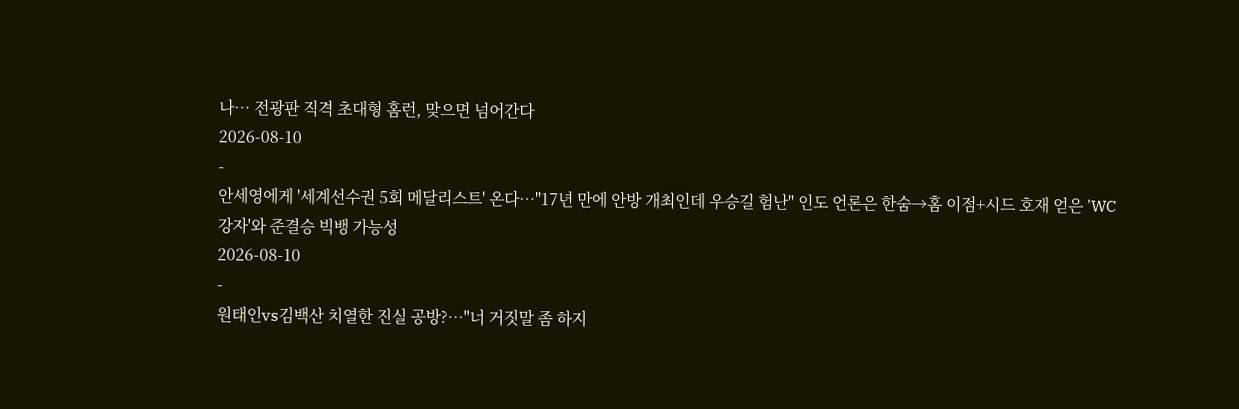나… 전광판 직격 초대형 홈런, 맞으면 넘어간다
2026-08-10
-
안세영에게 '세계선수권 5회 메달리스트' 온다…"17년 만에 안방 개최인데 우승길 험난" 인도 언론은 한숨→홈 이점+시드 호재 얻은 'WC 강자'와 준결승 빅뱅 가능성
2026-08-10
-
원태인vs김백산 치열한 진실 공방?…"너 거짓말 좀 하지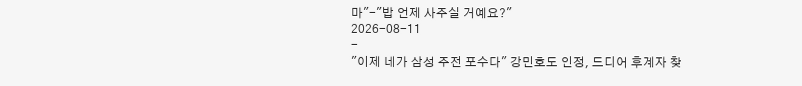마"-"밥 언제 사주실 거예요?"
2026-08-11
-
"이제 네가 삼성 주전 포수다" 강민호도 인정, 드디어 후계자 찾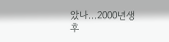았나…2000년생 후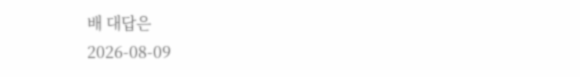배 대답은
2026-08-09